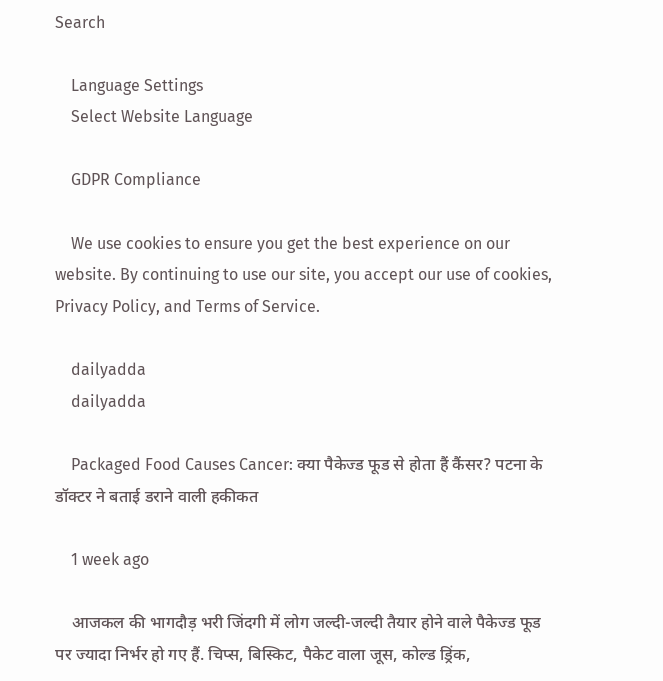Search

    Language Settings
    Select Website Language

    GDPR Compliance

    We use cookies to ensure you get the best experience on our website. By continuing to use our site, you accept our use of cookies, Privacy Policy, and Terms of Service.

    dailyadda
    dailyadda

    Packaged Food Causes Cancer: क्या पैकेज्ड फूड से होता हैं कैंसर? पटना के डॉक्टर ने बताई डराने वाली हकीकत

    1 week ago

    आजकल की भागदौड़ भरी जिंदगी में लोग जल्दी-जल्दी तैयार होने वाले पैकेज्ड फूड पर ज्यादा निर्भर हो गए हैं. चिप्स, बिस्किट, पैकेट वाला जूस, कोल्ड ड्रिंक,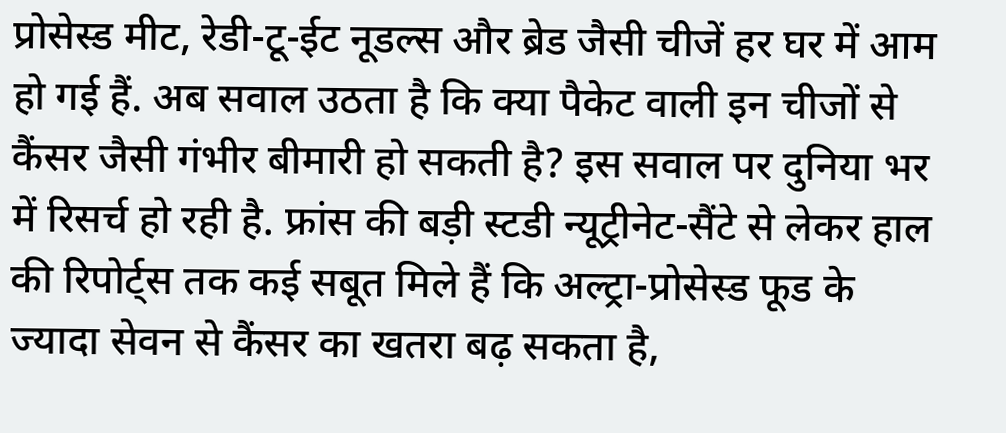प्रोसेस्ड मीट, रेडी-टू-ईट नूडल्स और ब्रेड जैसी चीजें हर घर में आम हो गई हैं. अब सवाल उठता है कि क्या पैकेट वाली इन चीजों से कैंसर जैसी गंभीर बीमारी हो सकती है? इस सवाल पर दुनिया भर में रिसर्च हो रही है. फ्रांस की बड़ी स्टडी न्यूट्रीनेट-सैंटे से लेकर हाल की रिपोर्ट्स तक कई सबूत मिले हैं कि अल्ट्रा-प्रोसेस्ड फूड के ज्यादा सेवन से कैंसर का खतरा बढ़ सकता है,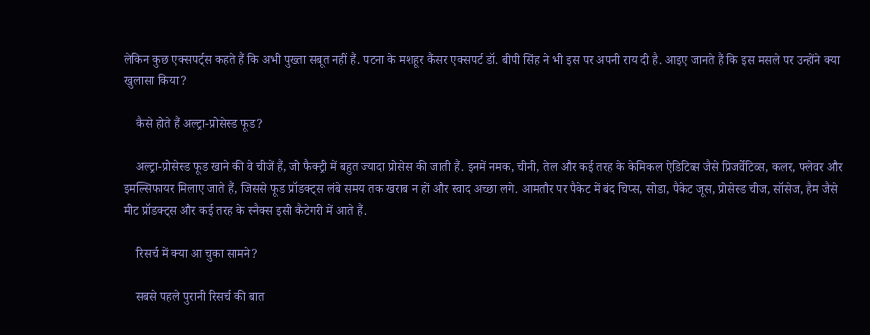लेकिन कुछ एक्सपर्ट्स कहते हैं कि अभी पुख्ता सबूत नहीं हैं. पटना के मशहूर कैंसर एक्सपर्ट डॉ. बीपी सिंह ने भी इस पर अपनी राय दी है. आइए जानते हैं कि इस मसले पर उन्होंने क्या  खुलासा किया?

    कैसे होते हैं अल्ट्रा-प्रोसेस्ड फूड?

    अल्ट्रा-प्रोसेस्ड फूड खाने की वे चीजें हैं, जो फैक्ट्री में बहुत ज्यादा प्रोसेस की जाती हैं. इनमें नमक, चीनी, तेल और कई तरह के केमिकल ऐडिटिव्स जैसे प्रिजर्वेटिव्स, कलर, फ्लेवर और इमल्सिफायर मिलाए जाते हैं, जिससे फूड प्रॉडक्ट्स लंबे समय तक खराब न हों और स्वाद अच्छा लगे. आमतौर पर पैकेट में बंद चिप्स, सोडा, पैकेट जूस, प्रोसेस्ड चीज, सॉसेज, हैम जैसे मीट प्रॉडक्ट्स और कई तरह के स्नैक्स इसी कैटेगरी में आते हैं.

    रिसर्च में क्या आ चुका सामने?

    सबसे पहले पुरानी रिसर्च की बात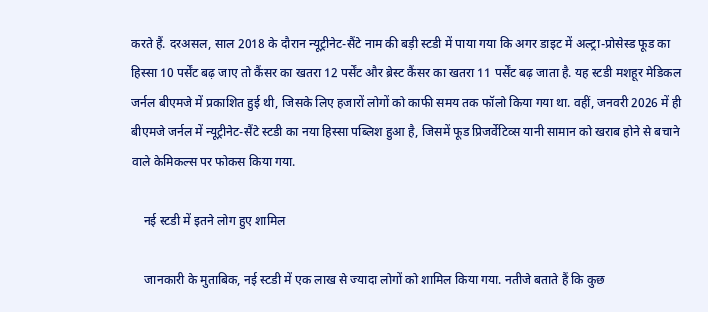करते हैं. दरअसल, साल 2018 के दौरान न्यूट्रीनेट-सैंटे नाम की बड़ी स्टडी में पाया गया कि अगर डाइट में अल्ट्रा-प्रोसेस्ड फूड का हिस्सा 10 पर्सेंट बढ़ जाए तो कैंसर का खतरा 12 पर्सेंट और ब्रेस्ट कैंसर का खतरा 11 पर्सेंट बढ़ जाता है. यह स्टडी मशहूर मेडिकल जर्नल बीएमजे में प्रकाशित हुई थी, जिसके लिए हजारों लोगों को काफी समय तक फॉलो किया गया था. वहीं, जनवरी 2026 में ही बीएमजे जर्नल में न्यूट्रीनेट-सैंटे स्टडी का नया हिस्सा पब्लिश हुआ है, जिसमें फूड प्रिजर्वेटिव्स यानी सामान को खराब होने से बचाने वाले केमिकल्स पर फोकस किया गया.

    नई स्टडी में इतने लोग हुए शामिल

    जानकारी के मुताबिक, नई स्टडी में एक लाख से ज्यादा लोगों को शामिल किया गया. नतीजे बताते हैं कि कुछ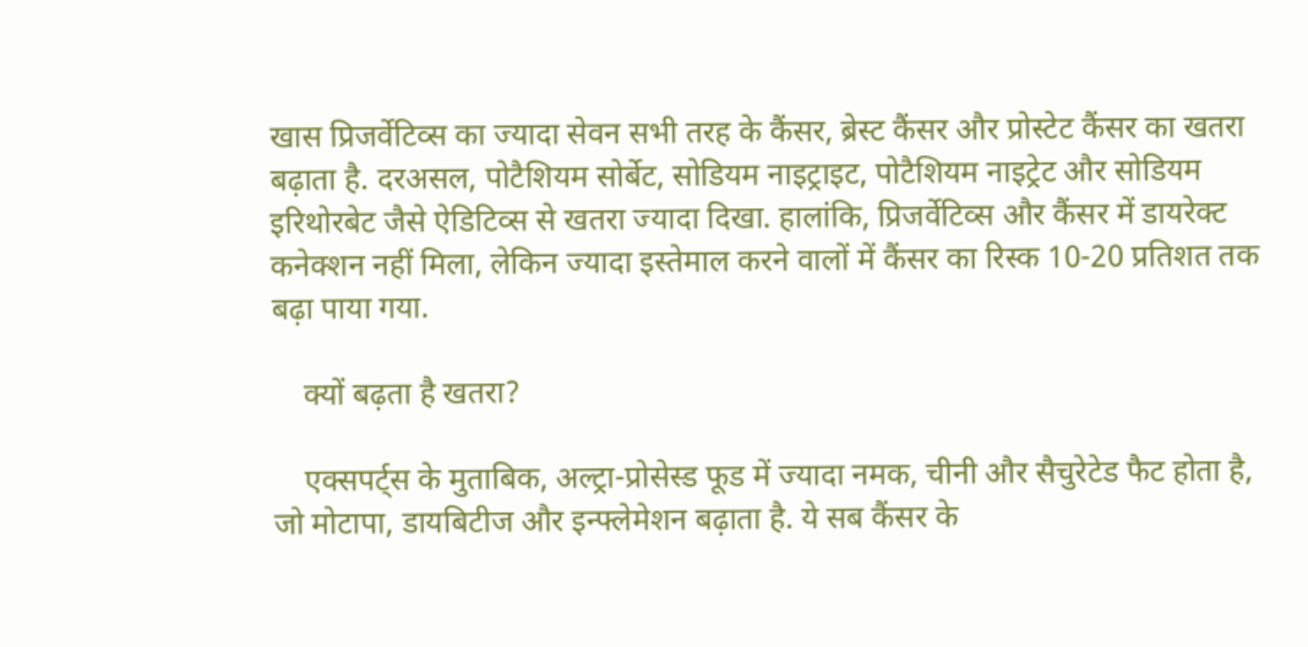खास प्रिजर्वेटिव्स का ज्यादा सेवन सभी तरह के कैंसर, ब्रेस्ट कैंसर और प्रोस्टेट कैंसर का खतरा बढ़ाता है. दरअसल, पोटैशियम सोर्बेट, सोडियम नाइट्राइट, पोटैशियम नाइट्रेट और सोडियम इरिथोरबेट जैसे ऐडिटिव्स से खतरा ज्यादा दिखा. हालांकि, प्रिजर्वेटिव्स और कैंसर में डायरेक्ट कनेक्शन नहीं मिला, लेकिन ज्यादा इस्तेमाल करने वालों में कैंसर का रिस्क 10-20 प्रतिशत तक बढ़ा पाया गया.

    क्यों बढ़ता है खतरा?

    एक्सपर्ट्स के मुताबिक, अल्ट्रा-प्रोसेस्ड फूड में ज्यादा नमक, चीनी और सैचुरेटेड फैट होता है, जो मोटापा, डायबिटीज और इन्फ्लेमेशन बढ़ाता है. ये सब कैंसर के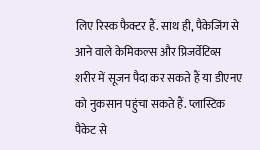लिए रिस्क फैक्टर हैं. साथ ही, पैकेजिंग से आने वाले केमिकल्स और प्रिजर्वेटिव्स शरीर में सूजन पैदा कर सकते हैं या डीएनए को नुकसान पहुंचा सकते हैं. प्लास्टिक पैकेट से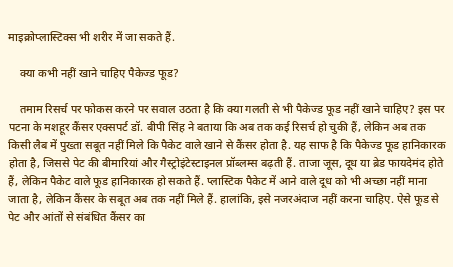माइक्रोप्लास्टिक्स भी शरीर में जा सकते हैं.

    क्या कभी नहीं खाने चाहिए पैकेज्ड फूड?

    तमाम रिसर्च पर फोकस करने पर सवाल उठता है कि क्या गलती से भी पैकेज्ड फूड नहीं खाने चाहिए? इस पर पटना के मशहूर कैंसर एक्सपर्ट डॉ. बीपी सिंह ने बताया कि अब तक कई रिसर्च हो चुकी हैं, लेकिन अब तक किसी लैब में पुख्ता सबूत नहीं मिले कि पैकेट वाले खाने से कैंसर होता है. यह साफ है कि पैकेज्ड फूड हानिकारक होता है, जिससे पेट की बीमारियां और गैस्ट्रोइंटेस्टाइनल प्रॉब्लम्स बढ़ती हैं. ताजा जूस, दूध या ब्रेड फायदेमंद होते हैं, लेकिन पैकेट वाले फूड हानिकारक हो सकते हैं. प्लास्टिक पैकेट में आने वाले दूध को भी अच्छा नहीं माना जाता है, लेकिन कैंसर के सबूत अब तक नहीं मिले हैं. हालांकि, इसे नजरअंदाज नहीं करना चाहिए. ऐसे फूड से पेट और आंतों से संबंधित कैंसर का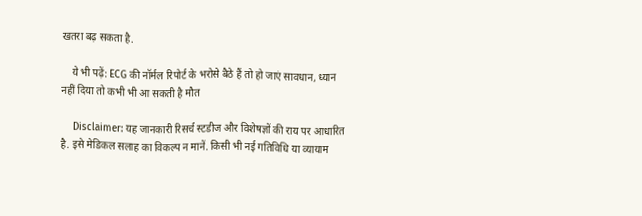खतरा बढ़ सकता है.

    ये भी पढ़ें: ECG की नॉर्मल रिपोर्ट के भरोसे बैठे हैं तो हो जाएं सावधान, ध्यान नहीं दिया तो कभी भी आ सकती है मौत

    Disclaimer: यह जानकारी रिसर्च स्टडीज और विशेषज्ञों की राय पर आधारित है. इसे मेडिकल सलाह का विकल्प न मानें. किसी भी नई गतिविधि या व्यायाम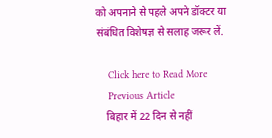को अपनाने से पहले अपने डॉक्टर या संबंधित विशेषज्ञ से सलाह जरूर लें.

    Click here to Read More
    Previous Article
    बिहार में 22 दिन से नहीं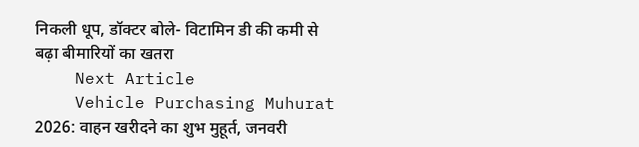निकली धूप, डॉक्टर बोले- विटामिन डी की कमी से बढ़ा बीमारियों का खतरा
    Next Article
    Vehicle Purchasing Muhurat 2026: वाहन खरीदने का शुभ मुहूर्त, जनवरी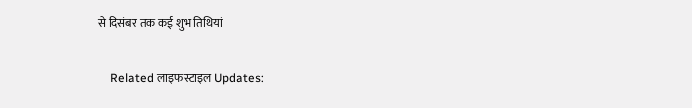से दिसंबर तक कई शुभ तिथियां

    Related लाइफस्टाइल Updates: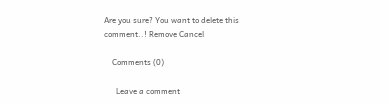Are you sure? You want to delete this comment..! Remove Cancel

    Comments (0)

      Leave a comment